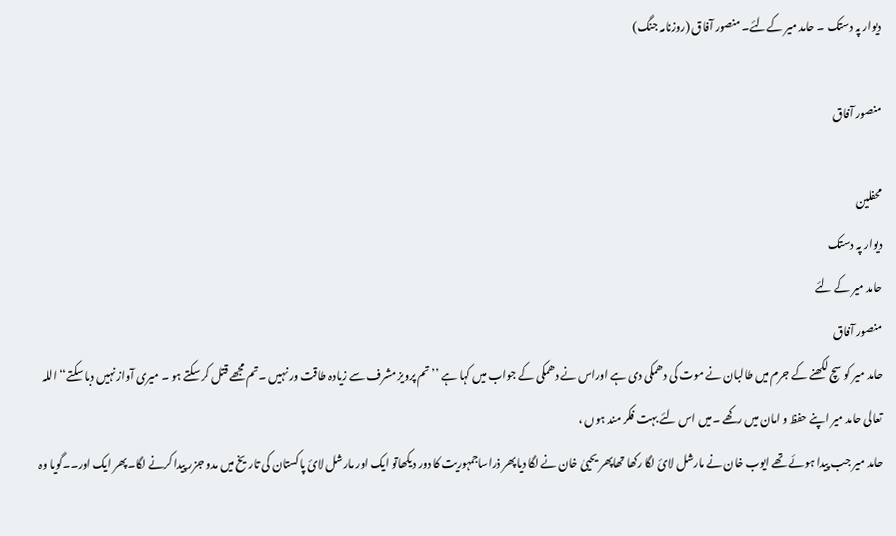دیوار پہ دستک ۔ حامد میر کےلئے۔ منصور آفاق (روزنامہ جنگ)

منصور آفاق

محفلین
دیوار پہ دستک
حامد میر کے لئے
منصور آفاق
حامد میر کو سچ لکھنے کے جرم میں طالبان نے موت کی دھمکی دی ہے اوراس نے دھمکی کے جواب میں کہا ہے ’’تم پرویز مشرف سے زیادہ طاقت ور نہیں ۔تم مجھے قتل کر سکتے ہو ۔ میری آواز نہیں دبا سکتے‘‘اللہ تعالی حامد میر اپنے حفظ و امان میں رکھے ۔میں اس لئے بہت فکر مند ہوں ،
حامد میر جب پیدا ہوئے تھے ایوب خان نے مارشل لائ لگا رکھا تھاپھر یحییٰ خان نے لگا دیاپھر ذراساجمہوریت کا دور دیکھاتو ایک اور مارشل لائ پاکستان کی تاریخ میں مدو جزر پیدا کرنے لگا۔پھر ایک اور۔۔گویا وہ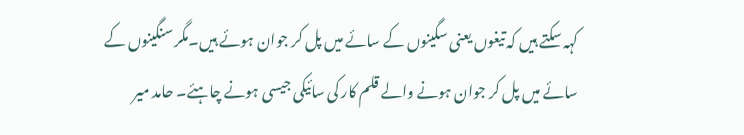کہہ سکتے ہیں کہ تیغوں یعنی سگینوں کے سائے میں پل کر جوان ہوئے ہیں۔مگر سنگینوں کے سائے میں پل کر جوان ہونے والے قلم کار کی سائیکی جیسی ہونے چاہئے۔ حامد میر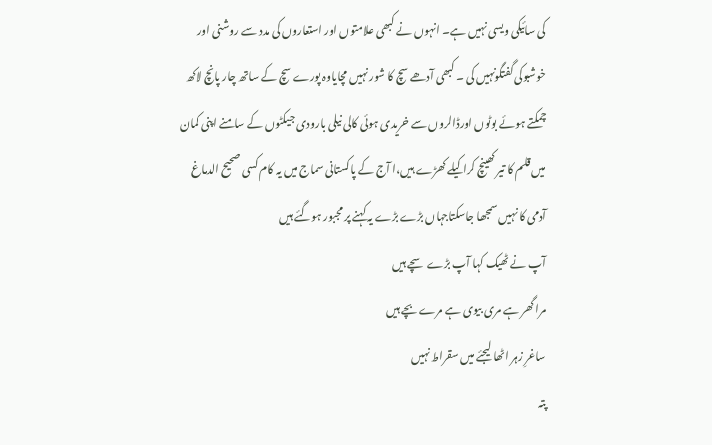کی سائیکی ویسی نہیں ہے۔ انہوں نے کبھی علامتوں اور استعاروں کی مدد سے روشنی اور خوشبوکی گفتگونہیں کی ۔ کبھی آدھے سچ کا شور نہیں مچایاوہ پورے سچ کے ساتھ چار پانچ لاکھ چمکتے ہوئے بوٹوں اورڈالروں سے خریدی ہوئی کالی نیلی بارودی جیکٹوں کے سامنے اپنی کمان میں قلم کا تیر کھینچ کراکیلے کھڑے ہیں،ا آج کے پاکستانی سماج میں یہ کام کسی صحیح الدماغ آدمی کا نہیں سمجھا جاسکتاجہاں بڑے بڑے یہ کہنے پر مجبور ہوگئے ہیں
آپ نے ٹھیک کہا آپ بڑے سچے ہیں
مرا گھر ہے مری بیوی ہے مرے بچے ہیں
ساغرِ زہر اٹھا لیجئے میں سقراط نہیں
پتہ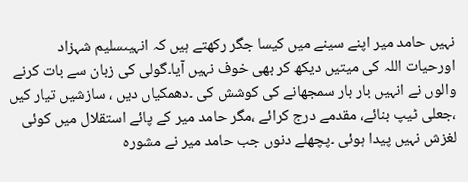نہیں حامد میر اپنے سینے میں کیسا جگر رکھتے ہیں کہ انہیںسلیم شہزاد اورحیات اللہ کی میتیں دیکھ کر بھی خوف نہیں آیا۔گولی کی زبان سے بات کرنے والوں نے انہیں بار بار سمجھانے کی کوشش کی ۔دھمکیاں دیں ، سازشیں تیار کیں ،جعلی ٹیپ بنائے، مقدمے درج کرائے ،مگر حامد میر کے پائے استقلال میں کوئی لغزش نہیں پیدا ہوئی ۔پچھلے دنوں جب حامد میر نے مشورہ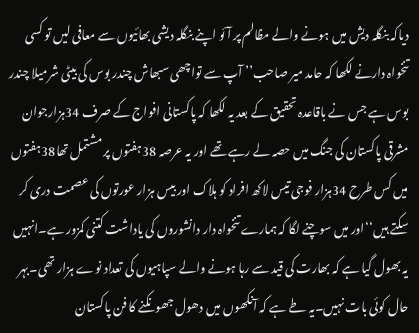دیاکہ بنگلہ دیش میں ہونے والے مظالم پر آئو اپنے بنگلہ دیشی بھائیوں سے معافی لیں تو کسی تنخواہ دارنے لکھا کہ حامد میر صاحب’’ آپ سے تواچھی سبھاش چندر بوس کی بیٹی شرمیلا چندر بوس ہے جس نے باقاعدہ تحقیق کے بعد یہ لکھا کہ پاکستانی افواج کے صرف 34ہزارجوان مشرقی پاکستان کی جنگ میں حصہ لے رہے تھے اور یہ عرصہ 38ہفتوں پر مشتمل تھا38ہفتوں میں کس طرح 34ہزار فوجی تیس لاکھ افراد کو ہلاک اور بیس ہزار عورتوں کی عصمت دری کر سکتے ہیں‘‘اور میں سوچنے لگا کہ ہمارے تنخواہ دار دانشوروں کی یاداشت کتنی کمزور ہے۔انہیں یہ بھول گیا ہے کہ بھارت کی قید سے رہا ہونے والے سپاہیوں کی تعداد نوے ہزار تھی۔بہر حال کوئی بات نہیں۔یہ طے ہے کہ آنکھوں میں دھول جھونکنے کا فن پاکستان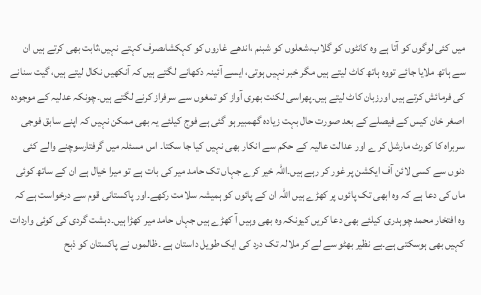میں کئی لوگوں کو آتا ہے وہ کانٹوں کو گلاب،شعلوں کو شبنم ،اندھے غاروں کو کہکشاںصرف کہتے نہیں،ثابت بھی کرتے ہیں ان سے ہاتھ ملایا جائے تووہ ہاتھ کاٹ لیتے ہیں مگر خبر نہیں ہوتی، ایسے آئینہ دکھانے لگتے ہیں کہ آنکھیں نکال لیتے ہیں، گیت سنانے کی فرمائش کرتے ہیں اورزبان کاٹ لیتے ہیں۔پھراسی لکنت بھری آواز کو تمغوں سے سرفراز کرنے لگتے ہیں۔چونکہ عدلیہ کے موجودہ اصغر خان کیس کے فیصلے کے بعد صورت حال بہت زیادہ گھمبیر ہو گئی ہے فوج کیلئے یہ بھی ممکن نہیں کہ اپنے سابق فوجی سربراہ کا کورٹ مارشل کر ے اور عدالت عالیہ کے حکم سے انکار بھی نہیں کیا جا سکتا۔ اس مسئلہ میں گرفتارسوچنے والے کئی دنوں سے کسی لائن آف ایکشن پر غور کر رہے ہیں۔اللہ خیر کرے جہاں تک حامد میر کی بات ہے تو میرا خیال ہے ان کے ساتھ کوئی ماں کی دعا ہے کہ وہ ابھی تک پائوں پر کھڑے ہیں اللہ ان کے پائوں کو ہمیشہ سلامت رکھے۔اور پاکستانی قوم سے درخواست ہے کہ وہ افتخار محمد چوہدری کیلئے بھی دعا کریں کیونکہ وہ بھی وہیں آ کھڑے ہیں جہاں حامد میر کھڑا ہیں۔دہشت گردی کی کوئی واردات کہیں بھی ہوسکتی ہے۔بے نظیر بھٹو سے لے کر ملالہ تک درد کی ایک طویل داستان ہے ۔ظالموں نے پاکستان کو ذبح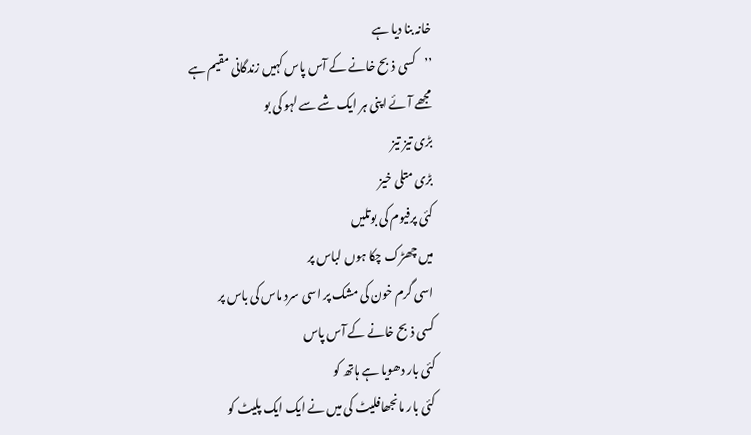خانہ بنا دیا ہے
’’کسی ذبح خانے کے آس پاس کہیں زندگانی مقیم ہے
مجھے آئے اپنی ہر ایک شے سے لہو کی بو
بڑی تیز تیز
بڑی متلی خیز
کئی پرفیوم کی بوتلیں
میں چھڑک چکا ہوں لباس پر
اسی گرم خون کی مشک پر اسی سرد ماس کی باس پر
کسی ذبح خانے کے آس پاس
کئی بار دھویا ہے ہاتھ کو
کئی بار مانجھافلیٹ کی میں نے ایک ایک پلیٹ کو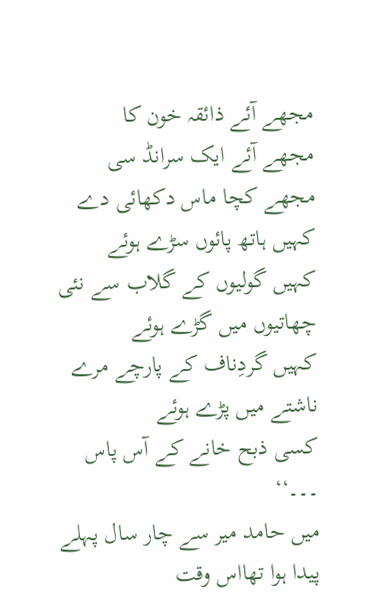مجھے آئے ذائقہ خون کا
مجھے آئے ایک سرانڈ سی
مجھے کچا ماس دکھائی دے
کہیں ہاتھ پائوں سڑے ہوئے
کہیں گولیوں کے گلاب سے نئی چھاتیوں میں گڑے ہوئے
کہیں گردِناف کے پارچے مرے ناشتے میں پڑے ہوئے
کسی ذبح خانے کے آس پاس ۔۔۔‘‘
میں حامد میر سے چار سال پہلے پیدا ہوا تھااس وقت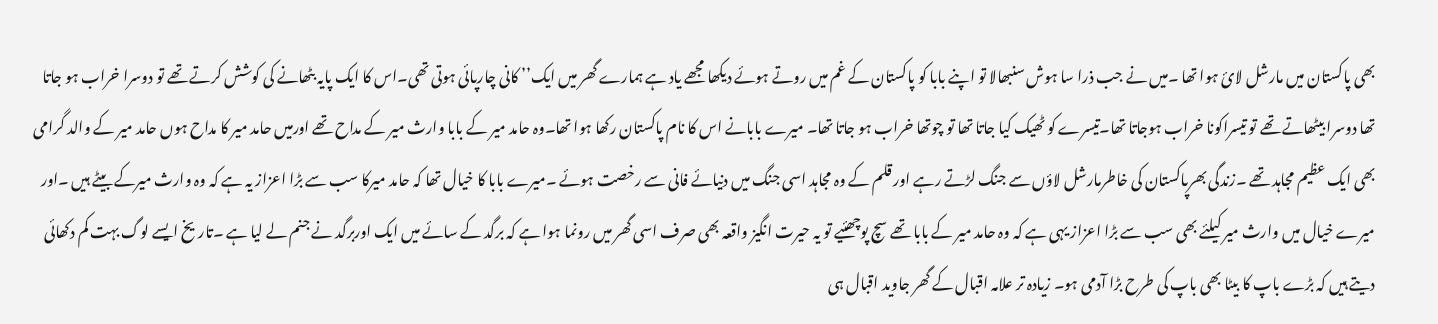بھی پاکستان میں مارشل لائ ہوا تھا ۔میں نے جب ذرا سا ہوش سنبھالا تو اپنے بابا کو پاکستان کے غم میں روتے ہوئے دیکھا مجھے یاد ہے ہمارے گھر میں ایک’’ کانی چارپائی ہوتی تھی۔اس کا ایک پایہ بٹھانے کی کوشش کرتے تھے تو دوسرا خراب ہو جاتا تھا دوسرا بیٹھاتے تھے تو تیسراکونا خراب ہوجاتا تھا۔تیسرے کو ٹھیک کیا جاتا تھا تو چوتھا خراب ہو جاتا تھا۔ میرے بابانے اس کا نام پاکستان رکھا ہوا تھا۔وہ حامد میر کے بابا وارث میر کے مداح تھے اورمیں حامد میر کا مداح ہوں حامد میر کے والد گرامی بھی ایک عظیم مجاہد تھے ۔زندگی بھرپاکستان کی خاطرمارشل لاؤں سے جنگ لڑتے رہے اور قلم کے وہ مجاہد اسی جنگ میں دنیائے فانی سے رخصت ہوئے ۔میرے بابا کا خیال تھا کہ حامد میرکا سب سے بڑا اعزاز یہ ہے کہ وہ وارث میرکے بیٹے ہیں ۔اور میرے خیال میں وارث میر کیلئے بھی سب سے بڑا اعزاز یہی ہے کہ وہ حامد میر کے بابا تھے سچ پوچھئیے تو یہ حیرت انگیز واقعہ بھی صرف اسی گھر میں رونما ہوا ہے کہ برگد کے سائے میں ایک اوربرگد نے جنم لے لیا ہے ۔تاریخ ایسے لوگ بہت کم دکھائی دیتے ہیں کہ بڑے باپ کا بیٹا بھی باپ کی طرح بڑا آدمی ہو۔ زیادہ تر علامہ اقبال کے گھر جاوید اقبال ہی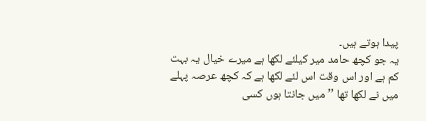پیدا ہوتے ہیں۔
یہ جو کچھ حامد میر کیلئے لکھا ہے میرے خیال یہ بہت کم ہے اور اس وقت اس لئے لکھا ہے کہ کچھ عرصہ پہلے میں نے لکھا تھا ’’ میں جانتا ہوں کسی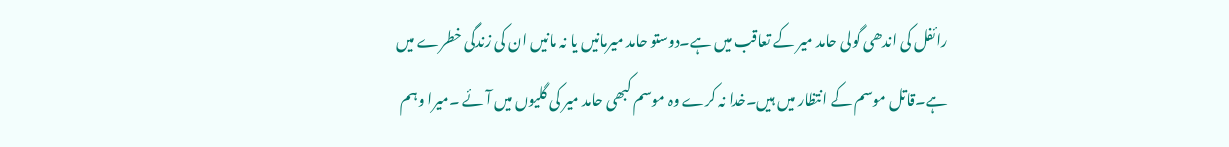رائفل کی اندھی گولی حامد میر کے تعاقب میں ہے۔دوستو حامد میرمانیں یا نہ مانیں ان کی زندگی خطرے میں ہے۔قاتل موسم کے انتظار میں ہیں۔خدا نہ کرے وہ موسم کبھی حامد میر کی گلیوں میں آئے ۔میرا وہم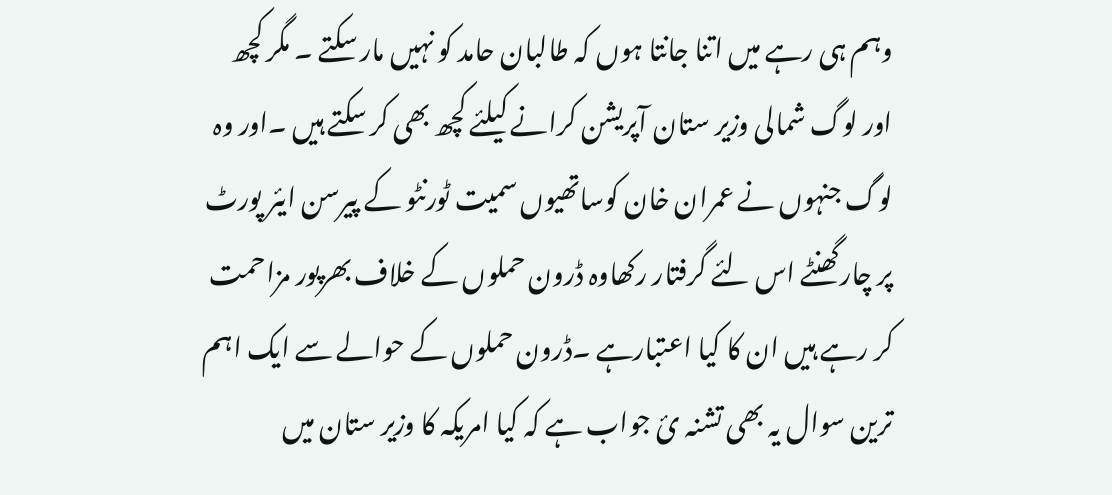وہم ہی رہے میں اتنا جانتا ہوں کہ طالبان حامد کو نہیں مار سکتے ۔ مگر کچھ اور لوگ شمالی وزیر ستان آپریشن کرانے کیلئے کچھ بھی کر سکتے ہیں ۔اور وہ لوگ جنہوں نے عمران خان کوساتھیوں سمیت ٹورنٹو کے پیرسن ایئر پورٹ پر چارگھنٹے اس لئے گرفتار رکھاوہ ڈرون حملوں کے خلاف بھرپور مزاحمت کر رہے ہیں ان کا کیا اعتبارہے ۔ڈرون حملوں کے حوالے سے ایک اہم ترین سوال یہ بھی تشنہ ئ جواب ہے کہ کیا امریکہ کا وزیر ستان میں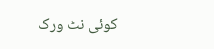کوئی نٹ ورک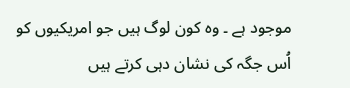موجود ہے ۔ وہ کون لوگ ہیں جو امریکیوں کو اُس جگہ کی نشان دہی کرتے ہیں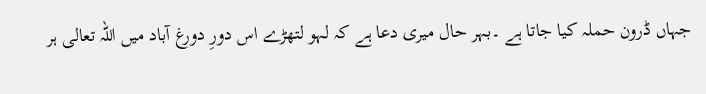جہاں ڈرون حملہ کیا جاتا ہے ۔بہر حال میری دعا ہے کہ لہو لتھڑے اس دورِ دورغ آباد میں اللہ تعالی ہر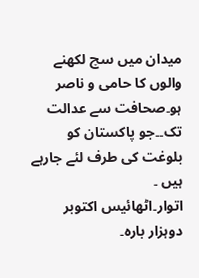میدان میں سچ لکھنے والوں کا حامی و ناصر ہو۔صحافت سے عدالت تک۔۔جو پاکستان کو بلوغت کی طرف لئے جارہے ہیں ۔
اتوار۔اٹھائیس اکتوبر دوہزار بارہ۔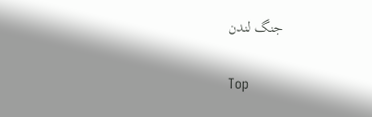جنگ لندن

Top